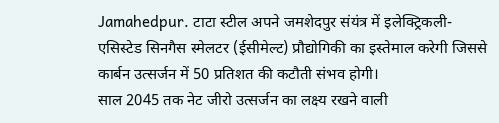Jamahedpur. टाटा स्टील अपने जमशेदपुर संयंत्र में इलेक्ट्रिकली-एसिस्टेड सिनगैस स्मेलटर (ईसीमेल्ट) प्रौद्योगिकी का इस्तेमाल करेगी जिससे कार्बन उत्सर्जन में 50 प्रतिशत की कटौती संभव होगी।
साल 2045 तक नेट जीरो उत्सर्जन का लक्ष्य रखने वाली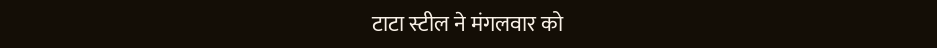टाटा स्टील ने मंगलवार को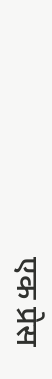एक प्रेस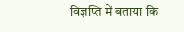विज्ञप्ति में बताया कि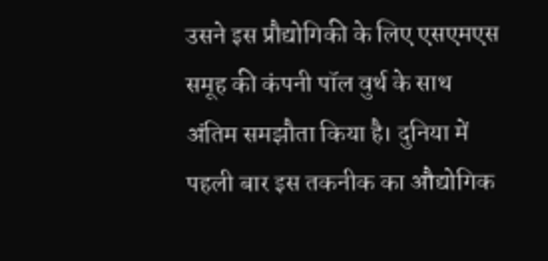उसने इस प्रौद्योगिकी के लिए एसएमएस समूह की कंपनी पॉल वुर्थ के साथ अंतिम समझौता किया है। दुनिया में पहली बार इस तकनीक का औद्योगिक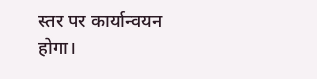स्तर पर कार्यान्वयन होगा।